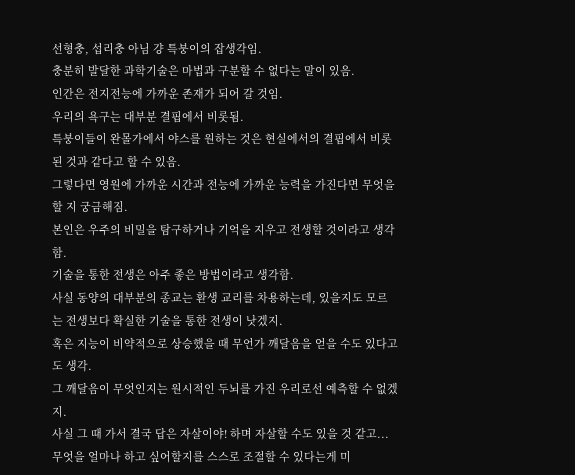선형충, 섭리충 아님 걍 특붕이의 잡생각임.
충분히 발달한 과학기술은 마법과 구분할 수 없다는 말이 있음.
인간은 전지전능에 가까운 존재가 되어 갈 것임.
우리의 욕구는 대부분 결핍에서 비롯됨.
특붕이들이 완몰가에서 야스를 원하는 것은 현실에서의 결핍에서 비롯된 것과 같다고 할 수 있음.
그렇다면 영원에 가까운 시간과 전능에 가까운 능력을 가진다면 무엇을 할 지 궁금해짐.
본인은 우주의 비밀을 탐구하거나 기억을 지우고 전생할 것이라고 생각함.
기술을 통한 전생은 아주 좋은 방법이라고 생각함.
사실 동양의 대부분의 종교는 환생 교리를 차용하는데, 있을지도 모르는 전생보다 확실한 기술을 통한 전생이 낫겠지.
혹은 지능이 비약적으로 상승했을 때 무언가 깨달음을 얻을 수도 있다고도 생각.
그 깨달음이 무엇인지는 원시적인 두뇌를 가진 우리로선 예측할 수 없겠지.
사실 그 때 가서 결국 답은 자살이야! 하며 자살할 수도 있을 것 같고...
무엇을 얼마나 하고 싶어할지를 스스로 조절할 수 있다는게 미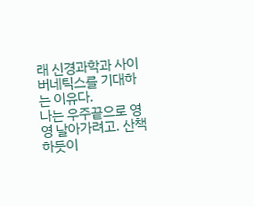래 신경과학과 사이버네틱스를 기대하는 이유다.
나는 우주끝으로 영영 날아가려고. 산책하듯이